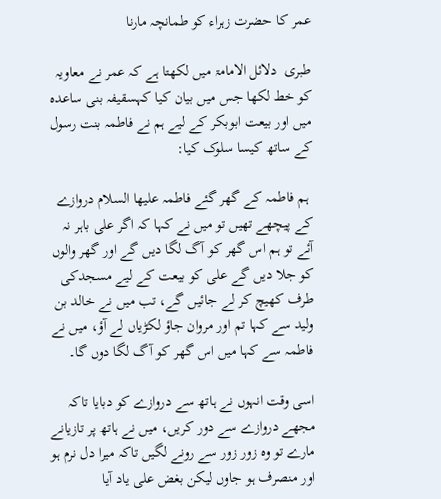عمر کا حضرت زہراء کو طمانچہ مارنا

طبری  دلائل الامامۃ میں لکھتا ہے کہ عمر نے معاویہ کو خط لکھا جس میں بیان کیا کہسقیفہ بنی ساعدہ میں اور بیعت ابوبکر کے لیے ہم نے فاطمہ بنت رسول کے ساتھ کیسا سلوک کیا:

 ہم فاطمہ کے گھر گئے فاطمہ علیھا السلام دروازے کے پیچھے تھیں تو میں نے کہا کہ اگر علی باہر نہ آئے تو ہم اس گھر کو آگ لگا دیں گے اور گھر والوں کو جلا دیں گے علی کو بیعت کے لیے مسجدکی  طرف کھیچ کر لے جائیں گے، تب میں نے خالد بن ولید سے کہا تم اور مروان جاؤ لکڑیاں لے آؤ، میں نے فاطمہ سے کہا میں اس گھر کو آگ لگا دوں گا۔

اسی وقت انہوں نے ہاتھ سے دروازے کو دبایا تاکہ مجھے دروازے سے دور کریں، میں نے ہاتھ پر تازیانے مارے تو وہ زور زور سے رونے لگیں تاکہ میرا دل نرم ہو اور منصرف ہو جاوں لیکن بغض علی یاد آیا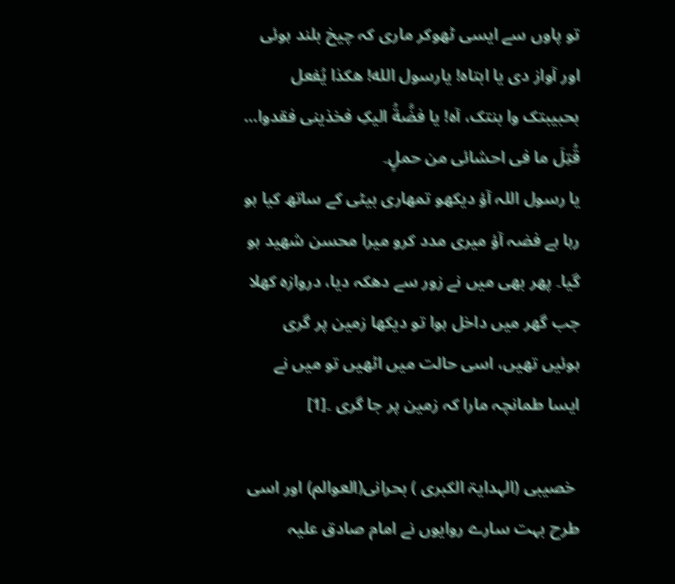تو پاوں سے ایسی ٹھوکر ماری کہ چیخ بلند ہوئی اور آواز دی یا ابتاه! یارسول الله! هکذا یُفعل بحبیبتک وا بنتک، آه! یا فضَّةُ الیکِ فخذینی فقدوا… قُتِلَ ما فی احشائی من حملٍ۔
یا رسول اللہ آؤ دیکھو تمھاری بیٹی کے ساتھ کیا ہو رہا ہے فضہ آؤ میری مدد کرو میرا محسن شھید ہو گیا۔ پھر بھی میں نے زور سے دھکہ دیا، دروازہ کھلا جب گھر میں داخل ہوا تو دیکھا زمین پر گری ہوئیں تھیں، اسی حالت میں اٹھیں تو میں نے ایسا طمانچہ مارا کہ زمین پر جا گری ۔[1]

 خصیبی (الہدایۃ الکبری ) بحرانی(العوالم) اور اسی طرح بہت سارے روایوں نے امام صادق علیہ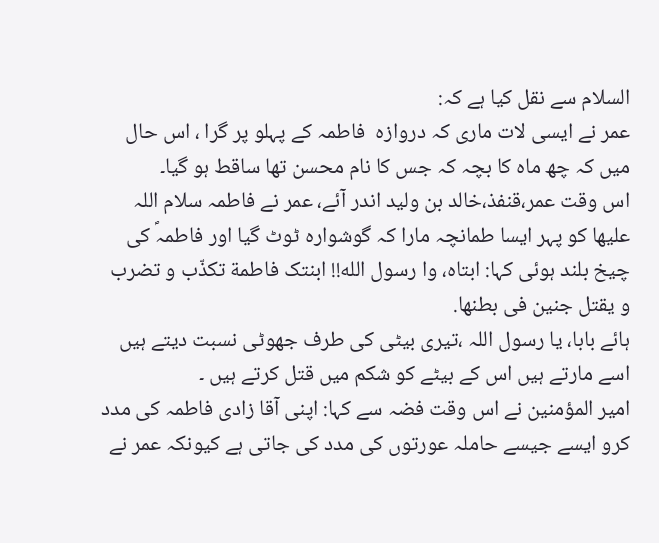السلام سے نقل کیا ہے کہ:
عمر نے ایسی لات ماری کہ دروازہ  فاطمہ کے پہلو پر گرا ، اس حال میں کہ چھ ماہ کا بچہ کہ جس کا نام محسن تھا ساقط ہو گیا۔
اس وقت عمر،قنفذ،خالد بن ولید اندر آئے، عمر نے فاطمہ سلام اللہ علیھا کو پہر ایسا طمانچہ مارا کہ گوشوارہ ٹوٹ گیا اور فاطمہؐ کی چیخ بلند ہوئی کہا: ابتاه، وا رسول الله!! ابنتک فاطمة تکذّب و تضرب و یقتل جنین فی بطنها.
ہائے بابا، یا رسول اللہ ،تیری بیٹی کی طرف جھوٹی نسبت دیتے ہیں اسے مارتے ہیں اس کے بیٹے کو شکم میں قتل کرتے ہیں ۔
امیر المؤمنین نے اس وقت فضہ سے کہا: اپنی آقا زادی فاطمہ کی مدد کرو ایسے جیسے حاملہ عورتوں کی مدد کی جاتی ہے کیونکہ عمر نے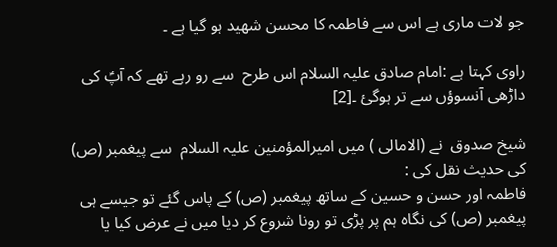جو لات ماری ہے اس سے فاطمہ کا محسن شھید ہو گیا ہے ۔

راوی کہتا ہے :امام صادق علیہ السلام اس طرح  سے رو رہے تھے کہ آپؑ کی داڑھی آنسوؤں سے تر ہوگئ ۔[2]

شیخ صدوق  نے (الامالی ) میں امیرالمؤمنین علیہ السلام  سے پیغمبر (ص) کی حدیث نقل کی :
فاطمہ اور حسن و حسین کے ساتھ پیغمبر (ص) کے پاس گئے تو جیسے ہی پیغمبر (ص) کی نگاہ ہم پر پڑی تو رونا شروع کر دیا میں نے عرض کیا یا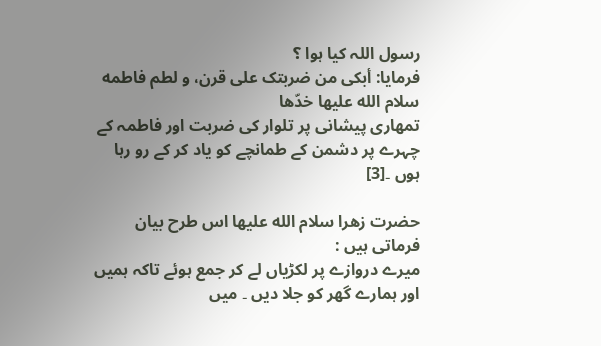رسول اللہ کیا ہوا ؟
فرمایا: أبکی من ضربتک علی قرن، و لطم فاطمه سلام الله علیها خدّها
تمھاری پیشانی پر تلوار کی ضربت اور فاطمہ کے چہرے پر دشمن کے طمانچے کو یاد کر کے رو رہا ہوں ۔[3]

حضرت زهرا سلام الله علیها اس طرح بیان فرماتی ہیں :
میرے دروازے پر لکڑیاں لے کر جمع ہوئے تاکہ ہمیں اور ہمارے گھر کو جلا دیں ۔ میں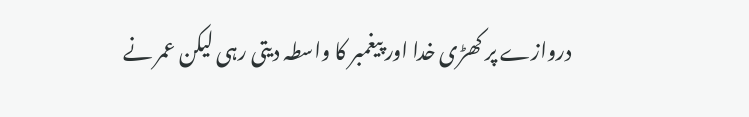دروازے پر کھڑی خدا اور پیغمبر کا واسطہ دیتی رہی لیکن عمر نے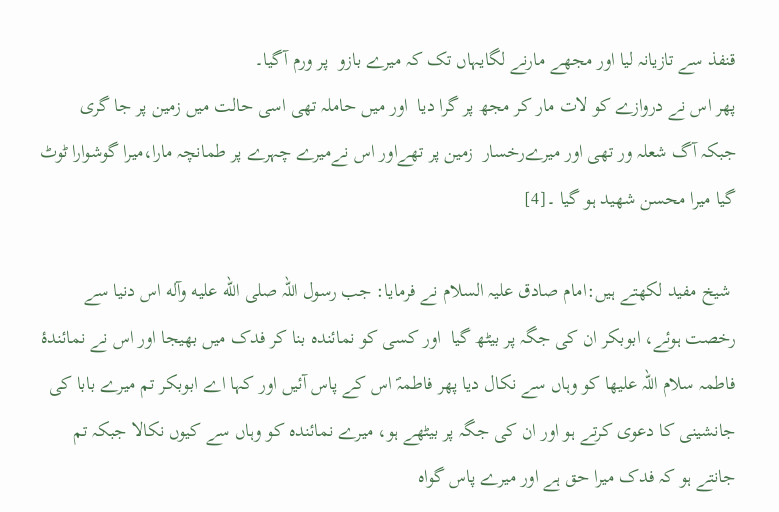قنفذ سے تازیانہ لیا اور مجھے مارنے لگایہاں تک کہ میرے بازو  پر ورم آگیا۔
پھر اس نے دروازے کو لات مار کر مجھ پر گرا دیا  اور میں حاملہ تھی اسی حالت میں زمین پر جا گری  جبکہ آگ شعلہ ور تھی اور میرےرخسار  زمین پر تھےاور اس نےمیرے چہرے پر طمانچہ مارا،میرا گوشوارا ٹوٹ گیا میرا محسن شھید ہو گیا ۔[4]

 شیخ مفید لکھتے ہیں:امام صادق علیہ السلام نے فرمایا: جب رسول اللہ صلی الله علیه وآله اس دنیا سے رخصت ہوئے، ابوبکر ان کی جگہ پر بیٹھ گیا  اور کسی کو نمائندہ بنا کر فدک میں بھیجا اور اس نے نمائندۂ فاطمہ سلام اللہ علیھا کو وہاں سے نکال دیا پھر فاطمہؐ اس کے پاس آئیں اور کہا اے ابوبکر تم میرے بابا کی جانشینی کا دعوی کرتے ہو اور ان کی جگہ پر بیٹھے ہو، میرے نمائندہ کو وہاں سے کیوں نکالا جبکہ تم جانتے ہو کہ فدک میرا حق ہے اور میرے پاس گواہ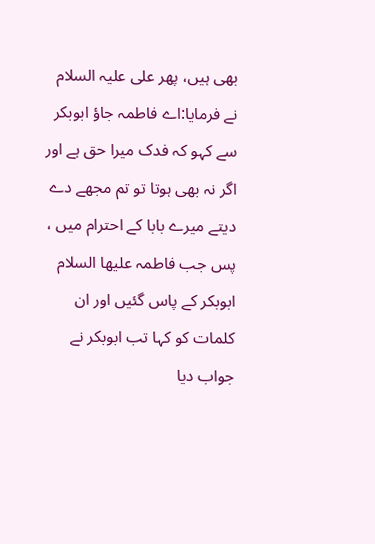بھی ہیں، پھر علی علیہ السلام نے فرمایا:اے فاطمہ جاؤ ابوبکر سے کہو کہ فدک میرا حق ہے اور اگر نہ بھی ہوتا تو تم مجھے دے دیتے میرے بابا کے احترام میں ، پس جب فاطمہ علیھا السلام ابوبکر کے پاس گئیں اور ان کلمات کو کہا تب ابوبکر نے جواب دیا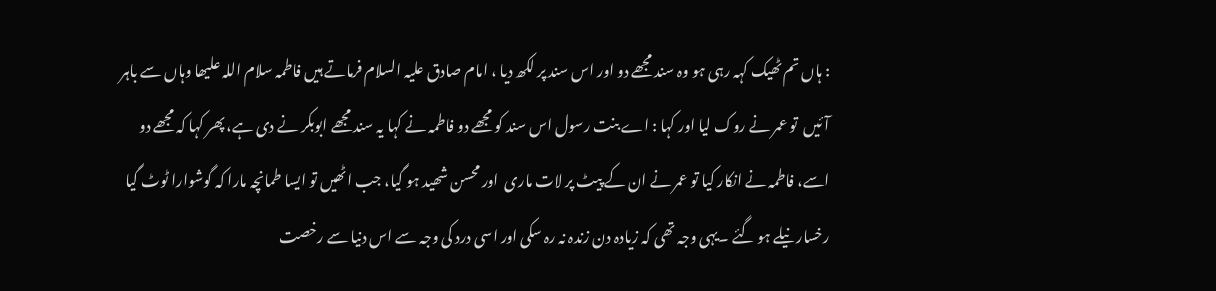: ہاں تم ٹھیک کہہ رہی ہو وہ سند مجھے دو اور اس سند پر لکھ دیا ، امام صادق علیہ السلام فرماتے ہیں فاطمہ سلام اللہ علیھا وہاں سے باہر آئیں  تو عمر نے روک لیا اور کہا : اے بنت رسول اس سند کو مجھے دو فاطمہ نے کہا یہ سند مجھے ابوبکر نے دی ہے، پھر کہا کہ مجھے دو اسے، فاطمہ نے انکار کیا تو عمر نے ان کے پیٹ پر لات ماری  اور محسن شھید ہو گیا، جب اٹھیں تو ایسا طمانچہ مارا کہ گوشوارا ٹوٹ گیا رخسار نیلے ہو گئے ۔یہی وجہ تھی کہ زیادہ دن زندہ نہ رہ سکی اور اسی درد کی وجہ سے اس دنیا سے رخصت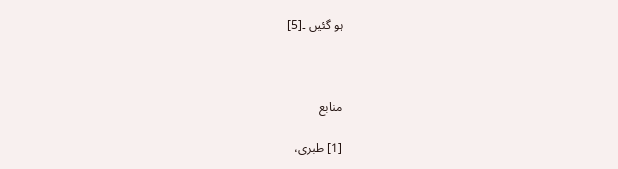ہو گئیں ۔[5]



منابع

[1] طبری،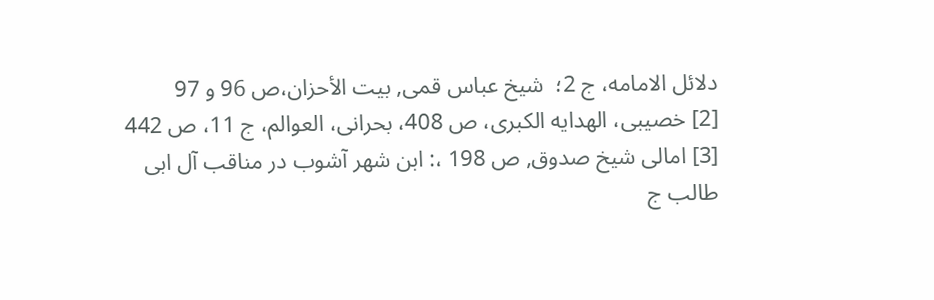دلائل الامامه، ج 2؛  شیخ عباس قمی, بیت الأحزان،‌ص 96 و 97
[2] خصیبی، الهدایه الکبری، ص 408، بحرانی، العوالم، ج 11، ص 442
[3] امالی شیخ صدوق, ص 198 ،: ابن شهر آشوب در مناقب آل ابی طالب ج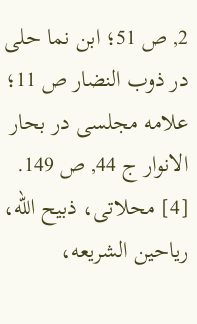2, ص 51؛ ابن نما حلی در ذوب النضار ص 11؛ علامه مجلسی در بحار الانوار ج 44, ص 149.
[4] محلاتی، ذبیح الله، ریاحین الشریعه،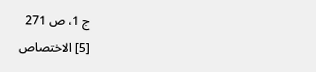ج 1، ص 271
[5] الاختصاص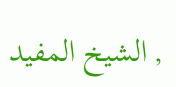, الشیخ المفید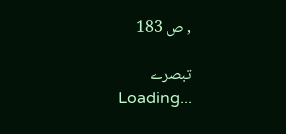, ص 183

تبصرے
Loading...